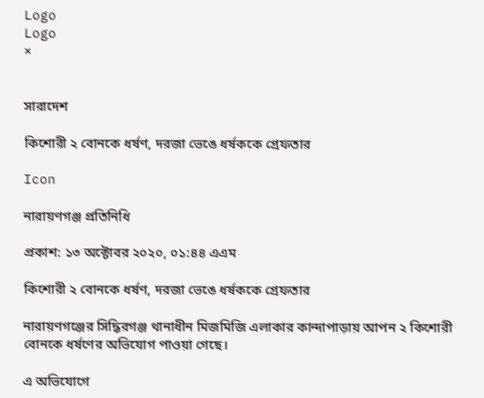Logo
Logo
×


সারাদেশ

কিশোরী ২ বোনকে ধর্ষণ, দরজা ভেঙে ধর্ষককে গ্রেফতার

Icon

নারায়ণগঞ্জ প্রতিনিধি

প্রকাশ: ১৩ অক্টোবর ২০২০, ০১:৪৪ এএম

কিশোরী ২ বোনকে ধর্ষণ, দরজা ভেঙে ধর্ষককে গ্রেফতার

নারায়ণগঞ্জের সিদ্ধিরগঞ্জ থানাধীন মিজমিজি এলাকার কান্দাপাড়ায় আপন ২ কিশোরী বোনকে ধর্ষণের অভিযোগ পাওয়া গেছে।

এ অভিযোগে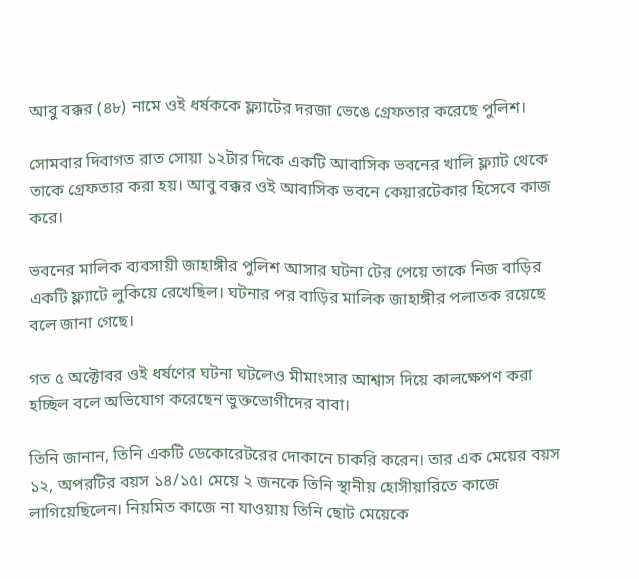আবু বক্কর (৪৮) নামে ওই ধর্ষককে ফ্ল্যাটের দরজা ভেঙে গ্রেফতার করেছে পুলিশ।

সোমবার দিবাগত রাত সোয়া ১২টার দিকে একটি আবাসিক ভবনের খালি ফ্ল্যাট থেকে তাকে গ্রেফতার করা হয়। আবু বক্কর ওই আবাসিক ভবনে কেয়ারটেকার হিসেবে কাজ করে।

ভবনের মালিক ব্যবসায়ী জাহাঙ্গীর পুলিশ আসার ঘটনা টের পেয়ে তাকে নিজ বাড়ির একটি ফ্ল্যাটে লুকিয়ে রেখেছিল। ঘটনার পর বাড়ির মালিক জাহাঙ্গীর পলাতক রয়েছে বলে জানা গেছে।

গত ৫ অক্টোবর ওই ধর্ষণের ঘটনা ঘটলেও মীমাংসার আশ্বাস দিয়ে কালক্ষেপণ করা হচ্ছিল বলে অভিযোগ করেছেন ভুক্তভোগীদের বাবা।

তিনি জানান, তিনি একটি ডেকোরেটরের দোকানে চাকরি করেন। তার এক মেয়ের বয়স ১২, অপরটির বয়স ১৪/১৫। মেয়ে ২ জনকে তিনি স্থানীয় হোসীয়ারিতে কাজে লাগিয়েছিলেন। নিয়মিত কাজে না যাওয়ায় তিনি ছোট মেয়েকে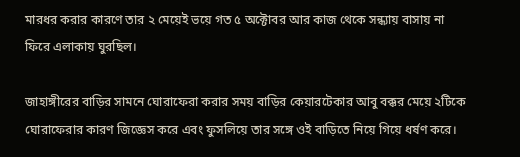মারধর করার কারণে তার ২ মেয়েই ভয়ে গত ৫ অক্টোবর আর কাজ থেকে সন্ধ্যায় বাসায় না ফিরে এলাকায় ঘুরছিল।

জাহাঙ্গীরের বাড়ির সামনে ঘোরাফেরা করার সময় বাড়ির কেয়ারটেকার আবু বক্কর মেয়ে ২টিকে ঘোরাফেরার কারণ জিজ্ঞেস করে এবং ফুসলিয়ে তার সঙ্গে ওই বাড়িতে নিয়ে গিয়ে ধর্ষণ করে।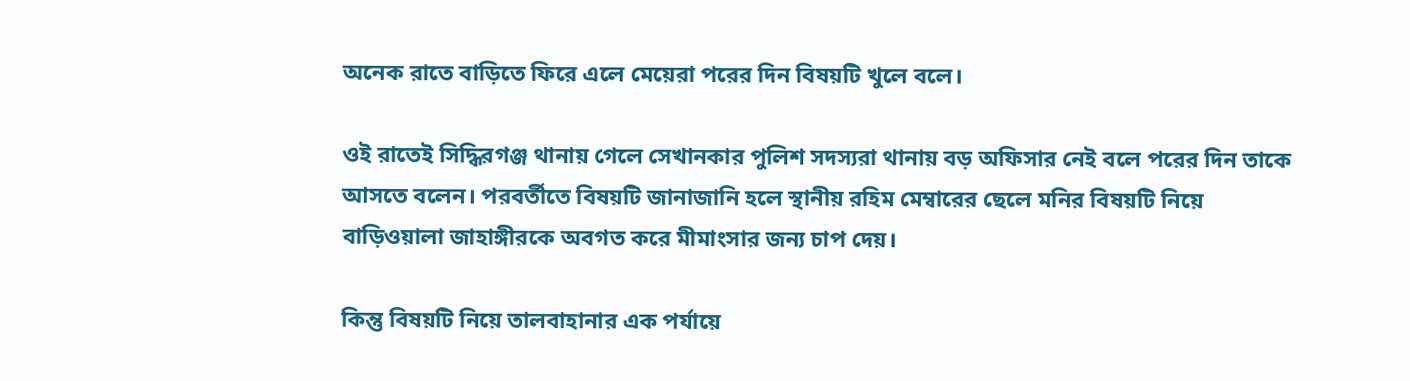অনেক রাতে বাড়িতে ফিরে এলে মেয়েরা পরের দিন বিষয়টি খুলে বলে।

ওই রাতেই সিদ্ধিরগঞ্জ থানায় গেলে সেখানকার পুলিশ সদস্যরা থানায় বড় অফিসার নেই বলে পরের দিন তাকে আসতে বলেন। পরবর্তীতে বিষয়টি জানাজানি হলে স্থানীয় রহিম মেম্বারের ছেলে মনির বিষয়টি নিয়ে বাড়িওয়ালা জাহাঙ্গীরকে অবগত করে মীমাংসার জন্য চাপ দেয়।

কিন্তু বিষয়টি নিয়ে তালবাহানার এক পর্যায়ে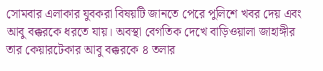সোমবার এলাকার যুবকরা বিষয়টি জানতে পেরে পুলিশে খবর দেয় এবং আবু বক্করকে ধরতে যায়। অবস্থা বেগতিক দেখে বাড়িওয়ালা জাহাঙ্গীর তার কেয়ারটেকার আবু বক্করকে ৪ তলার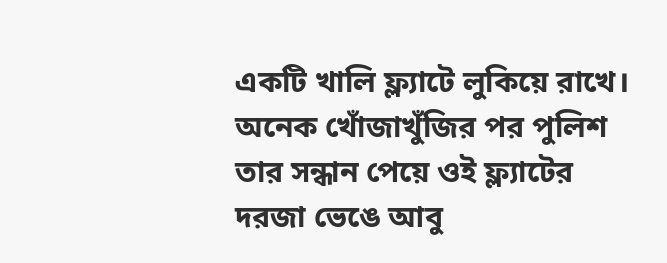একটি খালি ফ্ল্যাটে লুকিয়ে রাখে। অনেক খোঁজাখুঁজির পর পুলিশ তার সন্ধান পেয়ে ওই ফ্ল্যাটের দরজা ভেঙে আবু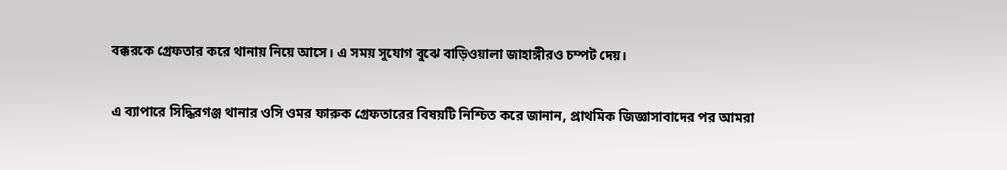বক্করকে গ্রেফতার করে থানায় নিয়ে আসে। এ সময় সুযোগ বুঝে বাড়িওয়ালা জাহাঙ্গীরও চম্পট দেয়।

এ ব্যাপারে সিদ্ধিরগঞ্জ থানার ওসি ওমর ফারুক গ্রেফতারের বিষয়টি নিশ্চিত করে জানান, প্রাথমিক জিজ্ঞাসাবাদের পর আমরা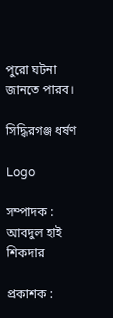পুরো ঘটনা জানতে পারব।

সিদ্ধিরগঞ্জ ধর্ষণ

Logo

সম্পাদক : আবদুল হাই শিকদার

প্রকাশক :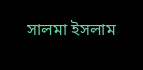সালমা ইসলাম